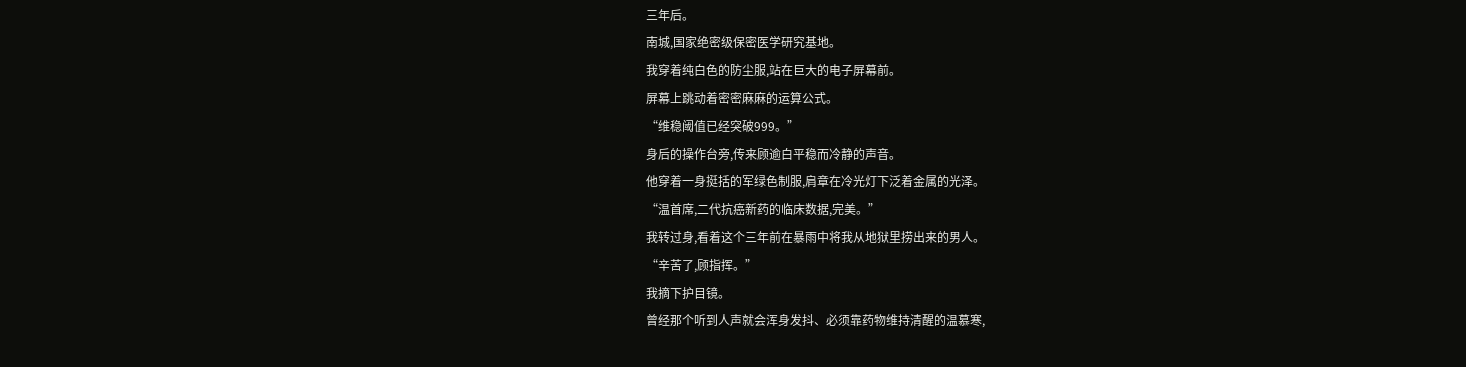三年后。
南城,国家绝密级保密医学研究基地。
我穿着纯白色的防尘服,站在巨大的电子屏幕前。
屏幕上跳动着密密麻麻的运算公式。
“维稳阈值已经突破999。”
身后的操作台旁,传来顾逾白平稳而冷静的声音。
他穿着一身挺括的军绿色制服,肩章在冷光灯下泛着金属的光泽。
“温首席,二代抗癌新药的临床数据,完美。”
我转过身,看着这个三年前在暴雨中将我从地狱里捞出来的男人。
“辛苦了,顾指挥。”
我摘下护目镜。
曾经那个听到人声就会浑身发抖、必须靠药物维持清醒的温慕寒,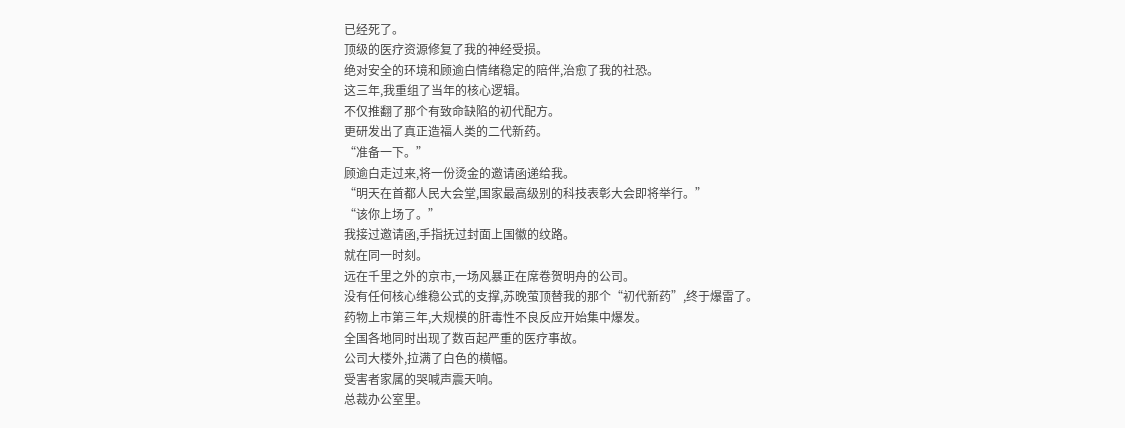已经死了。
顶级的医疗资源修复了我的神经受损。
绝对安全的环境和顾逾白情绪稳定的陪伴,治愈了我的社恐。
这三年,我重组了当年的核心逻辑。
不仅推翻了那个有致命缺陷的初代配方。
更研发出了真正造福人类的二代新药。
“准备一下。”
顾逾白走过来,将一份烫金的邀请函递给我。
“明天在首都人民大会堂,国家最高级别的科技表彰大会即将举行。”
“该你上场了。”
我接过邀请函,手指抚过封面上国徽的纹路。
就在同一时刻。
远在千里之外的京市,一场风暴正在席卷贺明舟的公司。
没有任何核心维稳公式的支撑,苏晚萤顶替我的那个“初代新药”,终于爆雷了。
药物上市第三年,大规模的肝毒性不良反应开始集中爆发。
全国各地同时出现了数百起严重的医疗事故。
公司大楼外,拉满了白色的横幅。
受害者家属的哭喊声震天响。
总裁办公室里。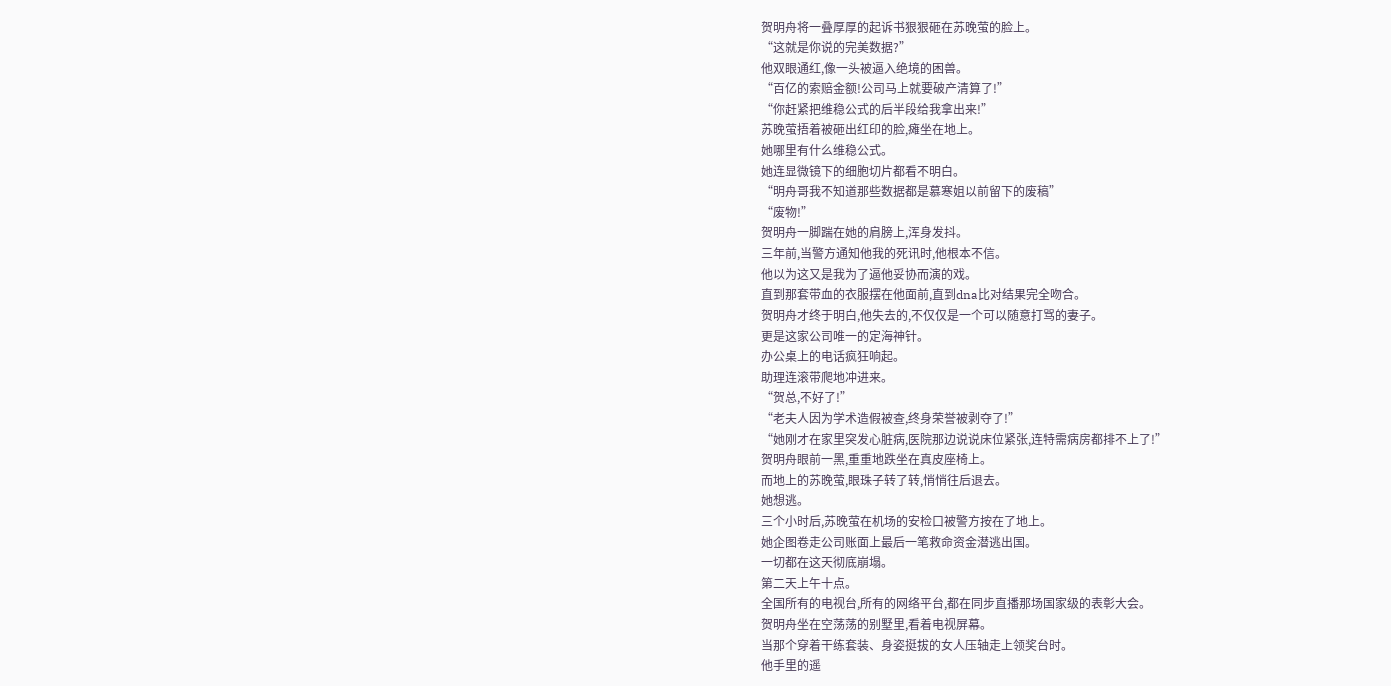贺明舟将一叠厚厚的起诉书狠狠砸在苏晚萤的脸上。
“这就是你说的完美数据?”
他双眼通红,像一头被逼入绝境的困兽。
“百亿的索赔金额!公司马上就要破产清算了!”
“你赶紧把维稳公式的后半段给我拿出来!”
苏晚萤捂着被砸出红印的脸,瘫坐在地上。
她哪里有什么维稳公式。
她连显微镜下的细胞切片都看不明白。
“明舟哥我不知道那些数据都是慕寒姐以前留下的废稿”
“废物!”
贺明舟一脚踹在她的肩膀上,浑身发抖。
三年前,当警方通知他我的死讯时,他根本不信。
他以为这又是我为了逼他妥协而演的戏。
直到那套带血的衣服摆在他面前,直到dna比对结果完全吻合。
贺明舟才终于明白,他失去的,不仅仅是一个可以随意打骂的妻子。
更是这家公司唯一的定海神针。
办公桌上的电话疯狂响起。
助理连滚带爬地冲进来。
“贺总,不好了!”
“老夫人因为学术造假被查,终身荣誉被剥夺了!”
“她刚才在家里突发心脏病,医院那边说说床位紧张,连特需病房都排不上了!”
贺明舟眼前一黑,重重地跌坐在真皮座椅上。
而地上的苏晚萤,眼珠子转了转,悄悄往后退去。
她想逃。
三个小时后,苏晚萤在机场的安检口被警方按在了地上。
她企图卷走公司账面上最后一笔救命资金潜逃出国。
一切都在这天彻底崩塌。
第二天上午十点。
全国所有的电视台,所有的网络平台,都在同步直播那场国家级的表彰大会。
贺明舟坐在空荡荡的别墅里,看着电视屏幕。
当那个穿着干练套装、身姿挺拔的女人压轴走上领奖台时。
他手里的遥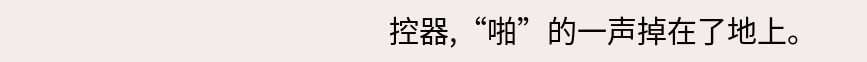控器,“啪”的一声掉在了地上。